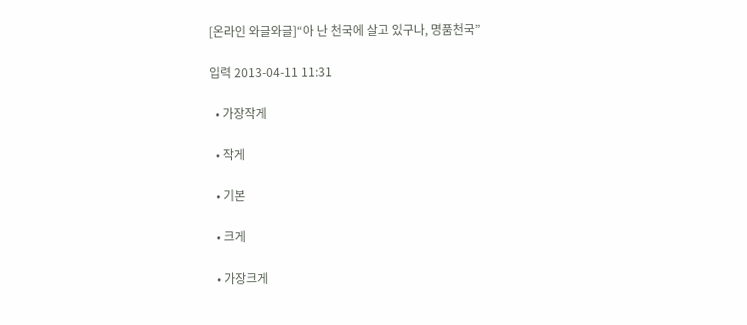[온라인 와글와글]“아 난 천국에 살고 있구나, 명품천국”

입력 2013-04-11 11:31

  • 가장작게

  • 작게

  • 기본

  • 크게

  • 가장크게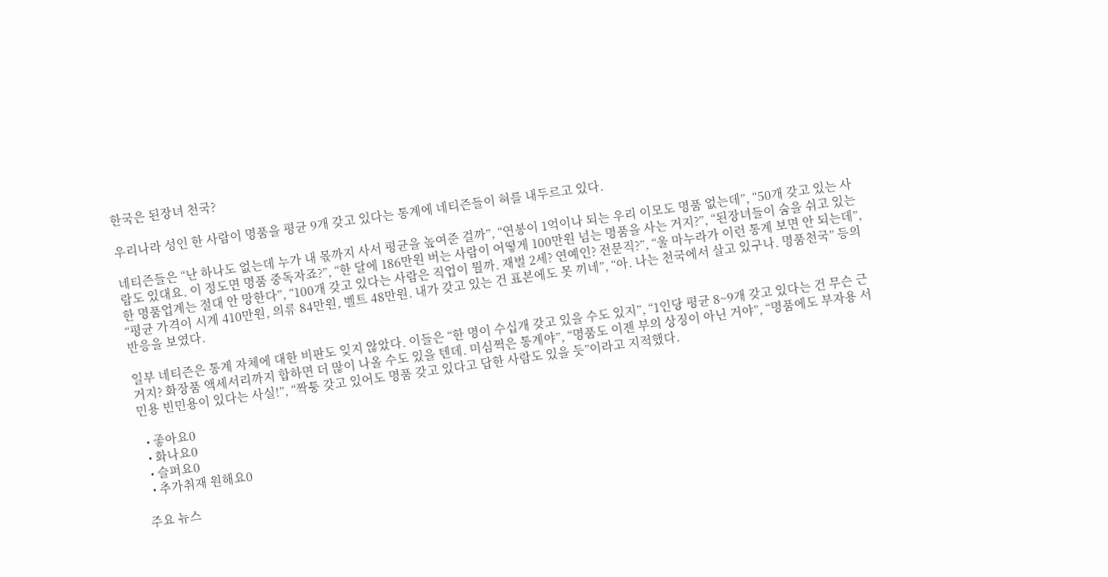한국은 된장녀 천국?

우리나라 성인 한 사람이 명품을 평균 9개 갖고 있다는 통계에 네티즌들이 혀를 내두르고 있다.

네티즌들은 “난 하나도 없는데 누가 내 몫까지 사서 평균을 높여준 걸까”, “연봉이 1억이나 되는 우리 이모도 명품 없는데”, “50개 갖고 있는 사람도 있대요. 이 정도면 명품 중독자죠?”, “한 달에 186만원 버는 사람이 어떻게 100만원 넘는 명품을 사는 거지?”, “된장녀들이 숨을 쉬고 있는 한 명품업계는 절대 안 망한다”, “100개 갖고 있다는 사람은 직업이 뭘까. 재벌 2세? 연예인? 전문직?”, “울 마누라가 이런 통계 보면 안 되는데”, “평균 가격이 시계 410만원, 의류 84만원, 벨트 48만원. 내가 갖고 있는 건 표본에도 못 끼네”, “아. 나는 천국에서 살고 있구나. 명품천국” 등의 반응을 보였다.

일부 네티즌은 통계 자체에 대한 비판도 잊지 않았다. 이들은 “한 명이 수십개 갖고 있을 수도 있지”, “1인당 평균 8~9개 갖고 있다는 건 무슨 근거지? 화장품 액세서리까지 합하면 더 많이 나올 수도 있을 텐데. 미심쩍은 통계야”, “명품도 이젠 부의 상징이 아닌 거야”, “명품에도 부자용 서민용 빈민용이 있다는 사실!”, “짝퉁 갖고 있어도 명품 갖고 있다고 답한 사람도 있을 듯”이라고 지적했다.

  • 좋아요0
  • 화나요0
  • 슬퍼요0
  • 추가취재 원해요0

주요 뉴스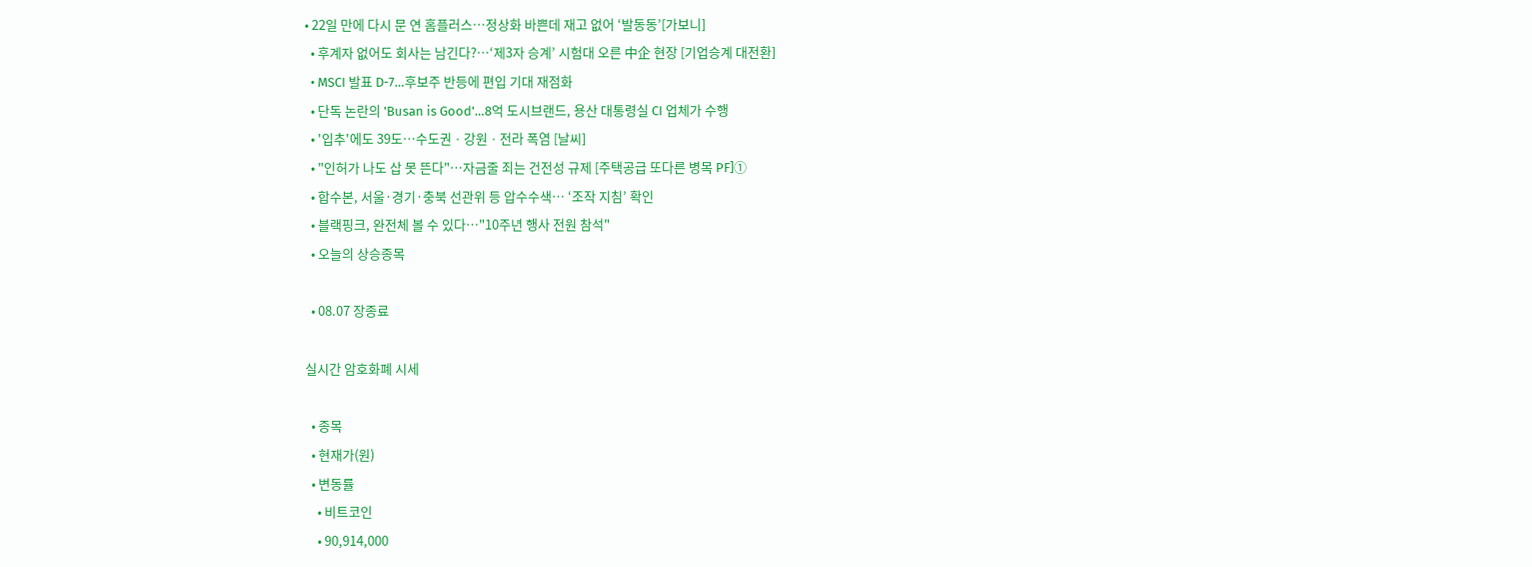• 22일 만에 다시 문 연 홈플러스…정상화 바쁜데 재고 없어 ‘발동동’[가보니]
  • 후계자 없어도 회사는 남긴다?…‘제3자 승계’ 시험대 오른 中企 현장 [기업승계 대전환]
  • MSCI 발표 D-7…후보주 반등에 편입 기대 재점화
  • 단독 논란의 'Busan is Good'…8억 도시브랜드, 용산 대통령실 CI 업체가 수행
  • '입추'에도 39도⋯수도권ㆍ강원ㆍ전라 폭염 [날씨]
  • "인허가 나도 삽 못 뜬다"…자금줄 죄는 건전성 규제 [주택공급 또다른 병목 PF]①
  • 합수본, 서울·경기·충북 선관위 등 압수수색… ‘조작 지침’ 확인
  • 블랙핑크, 완전체 볼 수 있다⋯"10주년 행사 전원 참석"
  • 오늘의 상승종목

  • 08.07 장종료

실시간 암호화폐 시세

  • 종목
  • 현재가(원)
  • 변동률
    • 비트코인
    • 90,914,000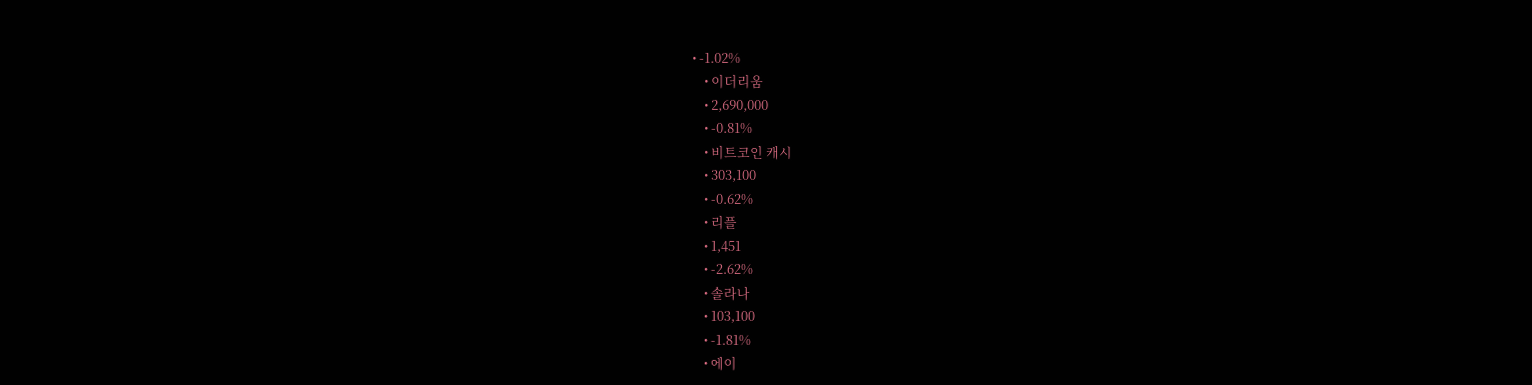• -1.02%
    • 이더리움
    • 2,690,000
    • -0.81%
    • 비트코인 캐시
    • 303,100
    • -0.62%
    • 리플
    • 1,451
    • -2.62%
    • 솔라나
    • 103,100
    • -1.81%
    • 에이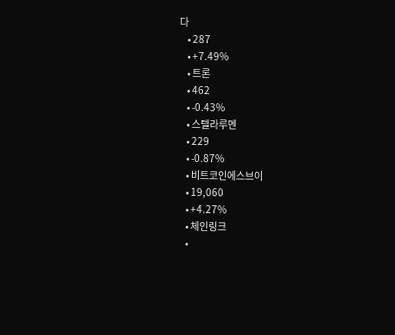다
    • 287
    • +7.49%
    • 트론
    • 462
    • -0.43%
    • 스텔라루멘
    • 229
    • -0.87%
    • 비트코인에스브이
    • 19,060
    • +4.27%
    • 체인링크
    •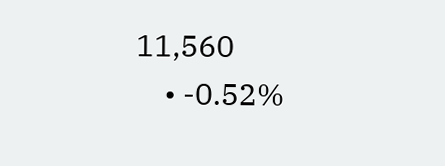11,560
    • -0.52%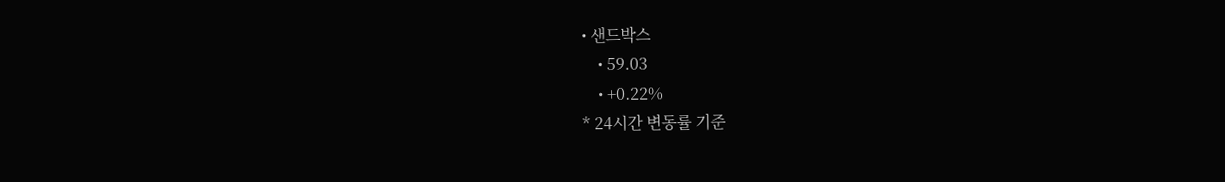• 샌드박스
    • 59.03
    • +0.22%
* 24시간 변동률 기준